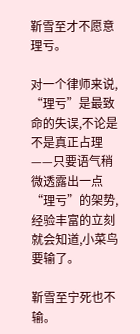靳雪至才不愿意理亏。

对一个律师来说, “理亏”是最致命的失误,不论是不是真正占理——只要语气稍微透露出一点“理亏”的架势,经验丰富的立刻就会知道,小菜鸟要输了。

靳雪至宁死也不输。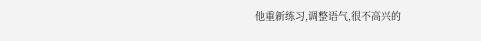他重新练习,调整语气,很不高兴的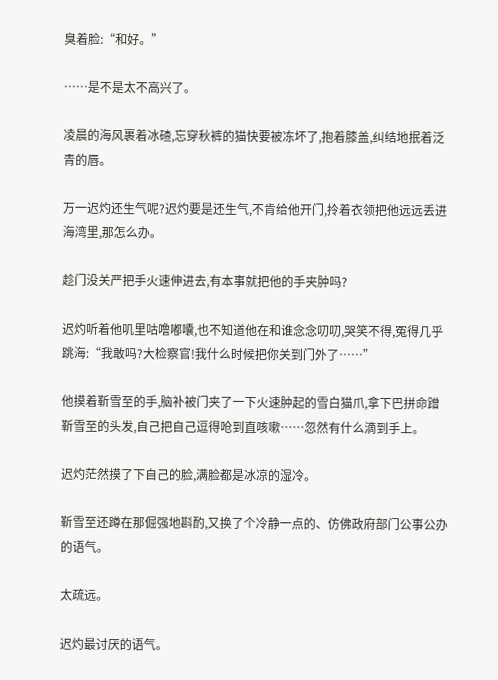臭着脸:“和好。”

……是不是太不高兴了。

凌晨的海风裹着冰碴,忘穿秋裤的猫快要被冻坏了,抱着膝盖,纠结地抿着泛青的唇。

万一迟灼还生气呢?迟灼要是还生气,不肯给他开门,拎着衣领把他远远丢进海湾里,那怎么办。

趁门没关严把手火速伸进去,有本事就把他的手夹肿吗?

迟灼听着他叽里咕噜嘟囔,也不知道他在和谁念念叨叨,哭笑不得,冤得几乎跳海:“我敢吗?大检察官!我什么时候把你关到门外了……”

他摸着靳雪至的手,脑补被门夹了一下火速肿起的雪白猫爪,拿下巴拼命蹭靳雪至的头发,自己把自己逗得呛到直咳嗽……忽然有什么滴到手上。

迟灼茫然摸了下自己的脸,满脸都是冰凉的湿冷。

靳雪至还蹲在那倔强地斟酌,又换了个冷静一点的、仿佛政府部门公事公办的语气。

太疏远。

迟灼最讨厌的语气。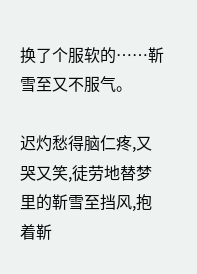换了个服软的……靳雪至又不服气。

迟灼愁得脑仁疼,又哭又笑,徒劳地替梦里的靳雪至挡风,抱着靳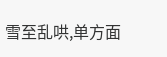雪至乱哄,单方面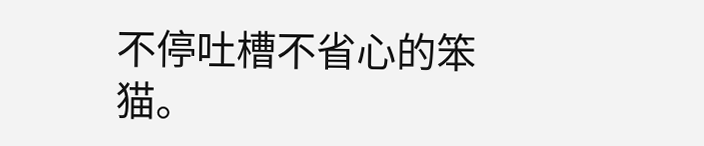不停吐槽不省心的笨猫。